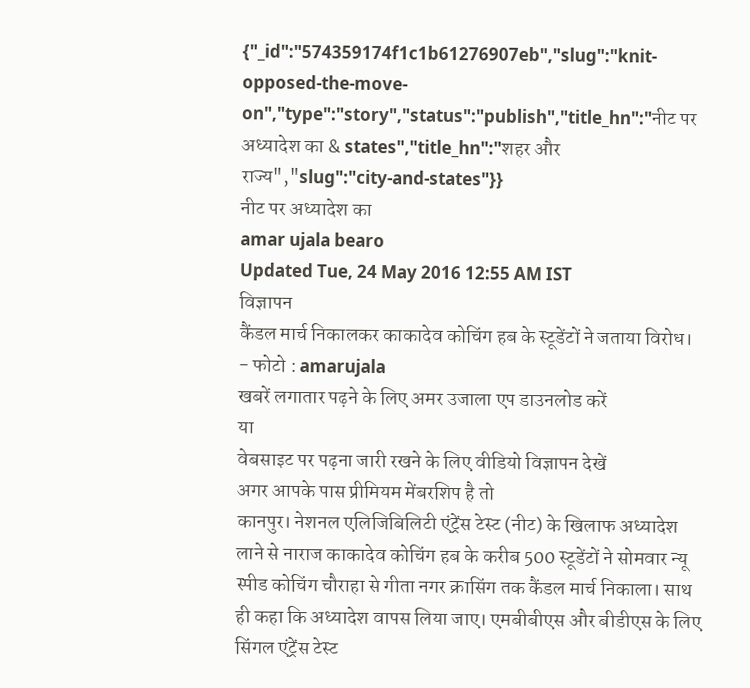{"_id":"574359174f1c1b61276907eb","slug":"knit-opposed-the-move-on","type":"story","status":"publish","title_hn":"नीट पर अध्यादेश का & states","title_hn":"शहर और राज्य","slug":"city-and-states"}}
नीट पर अध्यादेश का
amar ujala bearo
Updated Tue, 24 May 2016 12:55 AM IST
विज्ञापन
कैंडल मार्च निकालकर काकादेव कोचिंग हब के स्टूडेंटों ने जताया विरोध।
- फोटो : amarujala
खबरें लगातार पढ़ने के लिए अमर उजाला एप डाउनलोड करें
या
वेबसाइट पर पढ़ना जारी रखने के लिए वीडियो विज्ञापन देखें
अगर आपके पास प्रीमियम मेंबरशिप है तो
कानपुर। नेशनल एलिजिबिलिटी एंट्रेंस टेस्ट (नीट) के खिलाफ अध्यादेश लाने से नाराज काकादेव कोचिंग हब के करीब 500 स्टूडेंटों ने सोमवार न्यू स्पीड कोचिंग चौराहा से गीता नगर क्रासिंग तक कैंडल मार्च निकाला। साथ ही कहा कि अध्यादेश वापस लिया जाए। एमबीबीएस और बीडीएस के लिए सिंगल एंट्रेंस टेस्ट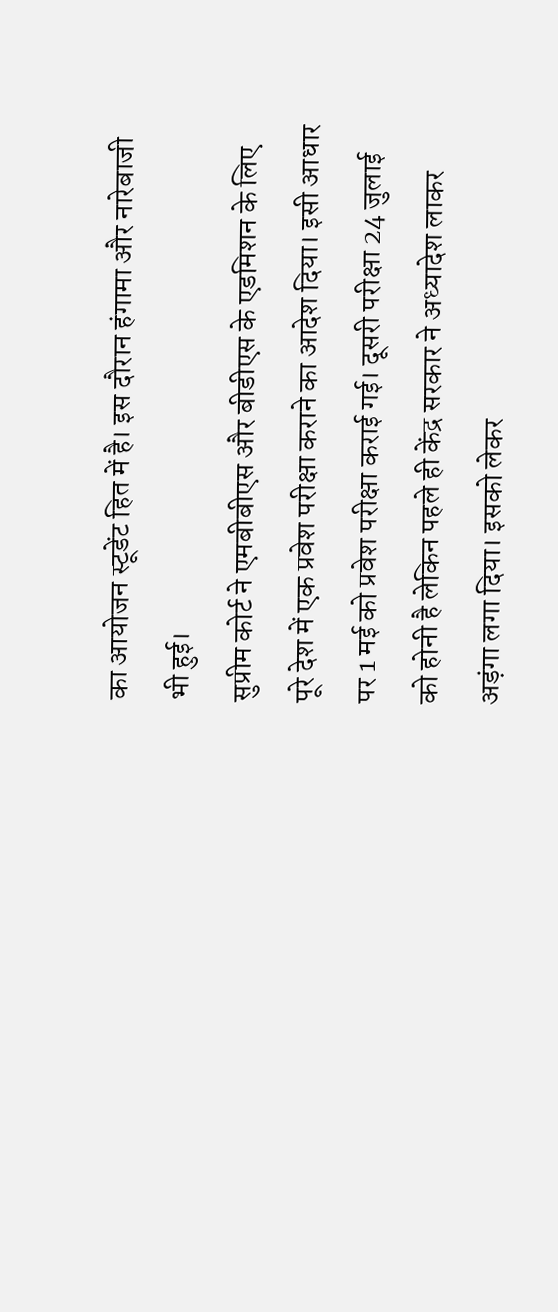का आयोजन स्टूडेंट हित में है। इस दौरान हंगामा और नारेबाजी भी हुई।
सुप्रीम कोर्ट ने एमबीबीएस और बीडीएस के एडमिशन के लिए पूरे देश में एक प्रवेश परीक्षा कराने का आदेश दिया। इसी आधार पर 1 मई को प्रवेश परीक्षा कराई गई। दूसरी परीक्षा 24 जुलाई को होनी है लेकिन पहले ही केंद्र सरकार ने अध्यादेश लाकर अड़ंगा लगा दिया। इसको लेकर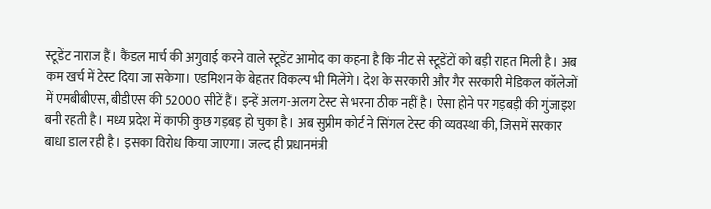स्टूडेंट नाराज हैं। कैंडल मार्च की अगुवाई करने वाले स्टूडेंट आमोद का कहना है कि नीट से स्टूडेंटों को बड़ी राहत मिली है। अब कम खर्च में टेस्ट दिया जा सकेगा। एडमिशन के बेहतर विकल्प भी मिलेंगे। देश के सरकारी और गैर सरकारी मेडिकल कॉलेजों में एमबीबीएस, बीडीएस की 52000 सीटें हैं। इन्हें अलग-अलग टेस्ट से भरना ठीक नहीं है। ऐसा होने पर गड़बड़ी की गुंजाइश बनी रहती है। मध्य प्रदेश में काफी कुछ गड़बड़ हो चुका है। अब सुप्रीम कोर्ट ने सिंगल टेस्ट की व्यवस्था की, जिसमें सरकार बाधा डाल रही है। इसका विरोध किया जाएगा। जल्द ही प्रधानमंत्री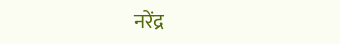नरेंद्र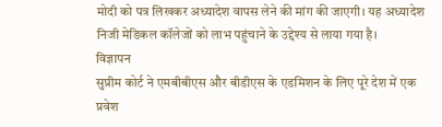मोदी को पत्र लिखकर अध्यादेश वापस लेने की मांग की जाएगी। यह अध्यादेश निजी मेडिकल कॉलेजों को लाभ पहुंचाने के उद्देश्य से लाया गया है।
विज्ञापन
सुप्रीम कोर्ट ने एमबीबीएस और बीडीएस के एडमिशन के लिए पूरे देश में एक प्रवेश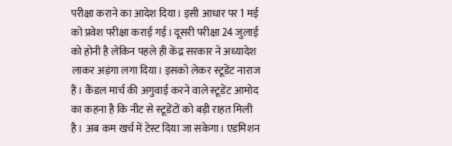परीक्षा कराने का आदेश दिया। इसी आधार पर 1 मई को प्रवेश परीक्षा कराई गई। दूसरी परीक्षा 24 जुलाई को होनी है लेकिन पहले ही केंद्र सरकार ने अध्यादेश लाकर अड़ंगा लगा दिया। इसको लेकर स्टूडेंट नाराज हैं। कैंडल मार्च की अगुवाई करने वाले स्टूडेंट आमोद का कहना है कि नीट से स्टूडेंटों को बड़ी राहत मिली है। अब कम खर्च में टेस्ट दिया जा सकेगा। एडमिशन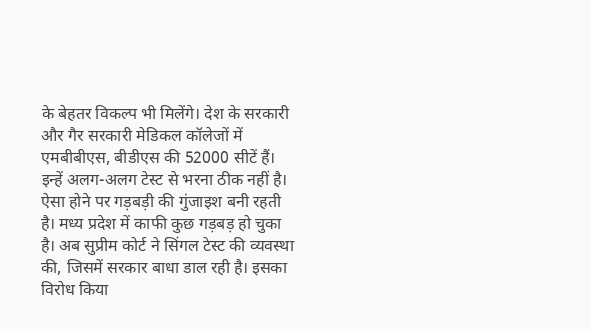के बेहतर विकल्प भी मिलेंगे। देश के सरकारी और गैर सरकारी मेडिकल कॉलेजों में एमबीबीएस, बीडीएस की 52000 सीटें हैं। इन्हें अलग-अलग टेस्ट से भरना ठीक नहीं है। ऐसा होने पर गड़बड़ी की गुंजाइश बनी रहती है। मध्य प्रदेश में काफी कुछ गड़बड़ हो चुका है। अब सुप्रीम कोर्ट ने सिंगल टेस्ट की व्यवस्था की, जिसमें सरकार बाधा डाल रही है। इसका विरोध किया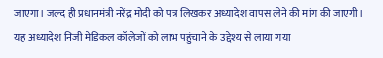जाएगा। जल्द ही प्रधानमंत्री नरेंद्र मोदी को पत्र लिखकर अध्यादेश वापस लेने की मांग की जाएगी। यह अध्यादेश निजी मेडिकल कॉलेजों को लाभ पहुंचाने के उद्देश्य से लाया गया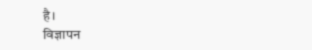है।
विज्ञापन